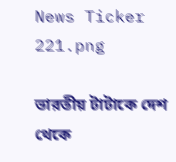News Ticker
221.png

ভারতীয় টাটাকে দেশ থেকে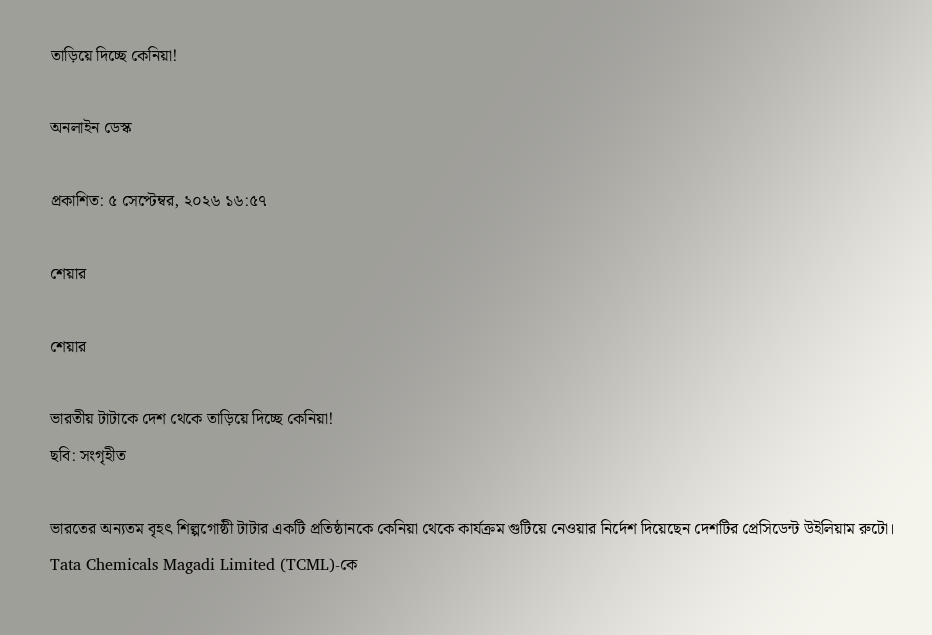তাড়িয়ে দিচ্ছে কেনিয়া!

অনলাইন ডেস্ক

প্রকাশিত: ৫ সেপ্টেম্বর, ২০২৬ ১৬:৫৭

শেয়ার

শেয়ার

ভারতীয় টাটাকে দেশ থেকে তাড়িয়ে দিচ্ছে কেনিয়া!
ছবি: সংগৃহীত

ভারতের অন্যতম বৃহৎ শিল্পগোষ্ঠী টাটার একটি প্রতিষ্ঠানকে কেনিয়া থেকে কার্যক্রম গুটিয়ে নেওয়ার নির্দেশ দিয়েছেন দেশটির প্রেসিডেন্ট উইলিয়াম রুটো। Tata Chemicals Magadi Limited (TCML)-কে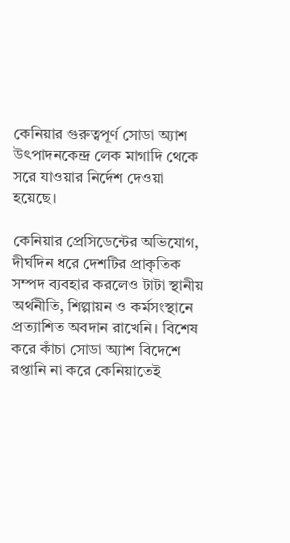কেনিয়ার গুরুত্বপূর্ণ সোডা অ্যাশ উৎপাদনকেন্দ্র লেক মাগাদি থেকে সরে যাওয়ার নির্দেশ দেওয়া হয়েছে।

কেনিয়ার প্রেসিডেন্টের অভিযোগ, দীর্ঘদিন ধরে দেশটির প্রাকৃতিক সম্পদ ব্যবহার করলেও টাটা স্থানীয় অর্থনীতি, শিল্পায়ন ও কর্মসংস্থানে প্রত্যাশিত অবদান রাখেনি। বিশেষ করে কাঁচা সোডা অ্যাশ বিদেশে রপ্তানি না করে কেনিয়াতেই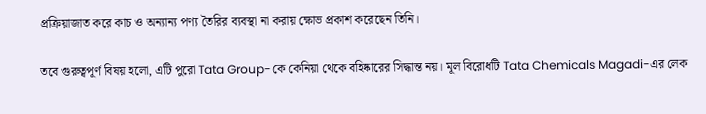প্রক্রিয়াজাত করে কাচ ও অন্যান্য পণ্য তৈরির ব্যবস্থা না করায় ক্ষোভ প্রকাশ করেছেন তিনি।

তবে গুরুত্বপূর্ণ বিষয় হলো, এটি পুরো Tata Group-কে কেনিয়া থেকে বহিষ্কারের সিদ্ধান্ত নয়। মূল বিরোধটি Tata Chemicals Magadi-এর লেক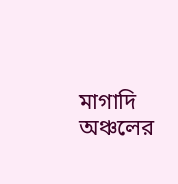মাগাদি অঞ্চলের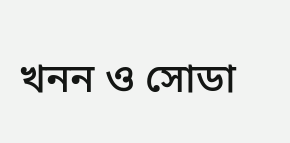খনন ও সোডা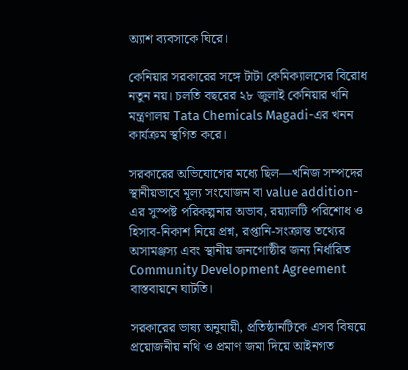অ্যাশ ব্যবসাকে ঘিরে।

কেনিয়ার সরকারের সঙ্গে টাটা কেমিক্যালসের বিরোধ নতুন নয়। চলতি বছরের ২৮ জুলাই কেনিয়ার খনি মন্ত্রণালয় Tata Chemicals Magadi-এর খনন কার্যক্রম স্থগিত করে।

সরকারের অভিযোগের মধ্যে ছিল—খনিজ সম্পদের স্থানীয়ভাবে মূল্য সংযোজন বা value addition-এর সুস্পষ্ট পরিকল্পনার অভাব, রয়্যালটি পরিশোধ ও হিসাব-নিকাশ নিয়ে প্রশ্ন, রপ্তানি-সংক্রান্ত তথ্যের অসামঞ্জস্য এবং স্থানীয় জনগোষ্ঠীর জন্য নির্ধারিত Community Development Agreement বাস্তবায়নে ঘাটতি।

সরকারের ভাষ্য অনুযায়ী, প্রতিষ্ঠানটিকে এসব বিষয়ে প্রয়োজনীয় নথি ও প্রমাণ জমা দিয়ে আইনগত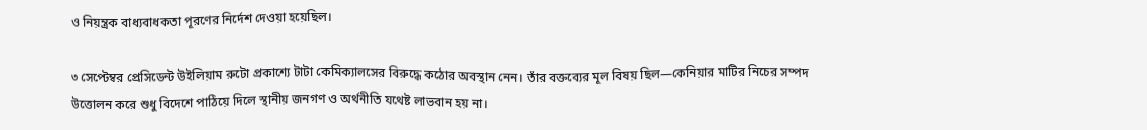ও নিয়ন্ত্রক বাধ্যবাধকতা পূরণের নির্দেশ দেওয়া হয়েছিল।

৩ সেপ্টেম্বর প্রেসিডেন্ট উইলিয়াম রুটো প্রকাশ্যে টাটা কেমিক্যালসের বিরুদ্ধে কঠোর অবস্থান নেন। তাঁর বক্তব্যের মূল বিষয় ছিল—কেনিয়ার মাটির নিচের সম্পদ উত্তোলন করে শুধু বিদেশে পাঠিয়ে দিলে স্থানীয় জনগণ ও অর্থনীতি যথেষ্ট লাভবান হয় না।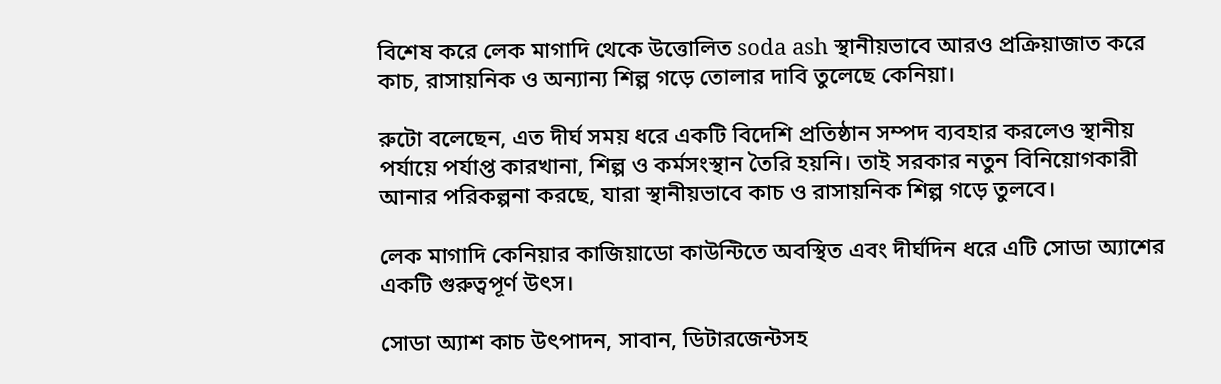বিশেষ করে লেক মাগাদি থেকে উত্তোলিত soda ash স্থানীয়ভাবে আরও প্রক্রিয়াজাত করে কাচ, রাসায়নিক ও অন্যান্য শিল্প গড়ে তোলার দাবি তুলেছে কেনিয়া।

রুটো বলেছেন, এত দীর্ঘ সময় ধরে একটি বিদেশি প্রতিষ্ঠান সম্পদ ব্যবহার করলেও স্থানীয় পর্যায়ে পর্যাপ্ত কারখানা, শিল্প ও কর্মসংস্থান তৈরি হয়নি। তাই সরকার নতুন বিনিয়োগকারী আনার পরিকল্পনা করছে, যারা স্থানীয়ভাবে কাচ ও রাসায়নিক শিল্প গড়ে তুলবে।

লেক মাগাদি কেনিয়ার কাজিয়াডো কাউন্টিতে অবস্থিত এবং দীর্ঘদিন ধরে এটি সোডা অ্যাশের একটি গুরুত্বপূর্ণ উৎস।

সোডা অ্যাশ কাচ উৎপাদন, সাবান, ডিটারজেন্টসহ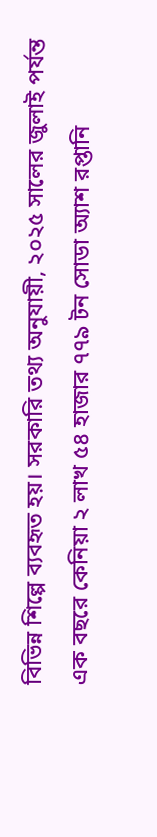বিভিন্ন শিল্পে ব্যবহৃত হয়। সরকারি তথ্য অনুযায়ী, ২০২৫ সালের জুলাই পর্যন্ত এক বছরে কেনিয়া ২ লাখ ৫৪ হাজার ৭৭৯ টন সোডা অ্যাশ রপ্তানি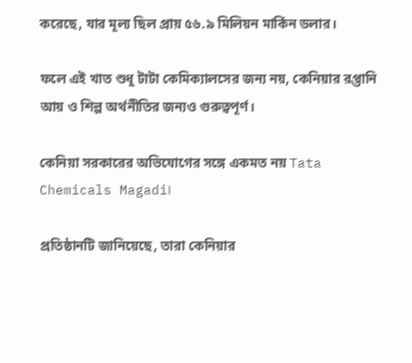করেছে, যার মূল্য ছিল প্রায় ৫৬.৯ মিলিয়ন মার্কিন ডলার।

ফলে এই খাত শুধু টাটা কেমিক্যালসের জন্য নয়, কেনিয়ার রপ্তানি আয় ও শিল্প অর্থনীতির জন্যও গুরুত্বপূর্ণ।

কেনিয়া সরকারের অভিযোগের সঙ্গে একমত নয় Tata Chemicals Magadi।

প্রতিষ্ঠানটি জানিয়েছে, তারা কেনিয়ার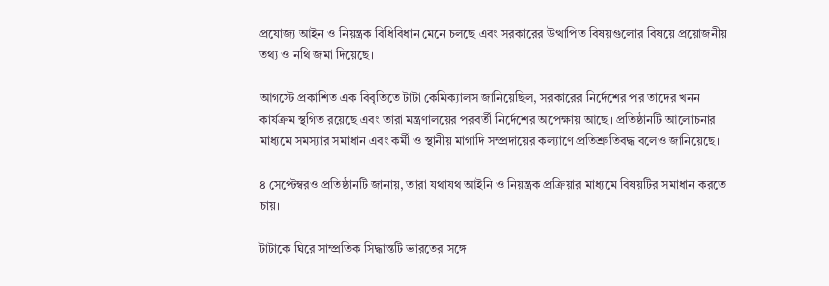প্রযোজ্য আইন ও নিয়ন্ত্রক বিধিবিধান মেনে চলছে এবং সরকারের উত্থাপিত বিষয়গুলোর বিষয়ে প্রয়োজনীয় তথ্য ও নথি জমা দিয়েছে।

আগস্টে প্রকাশিত এক বিবৃতিতে টাটা কেমিক্যালস জানিয়েছিল, সরকারের নির্দেশের পর তাদের খনন কার্যক্রম স্থগিত রয়েছে এবং তারা মন্ত্রণালয়ের পরবর্তী নির্দেশের অপেক্ষায় আছে। প্রতিষ্ঠানটি আলোচনার মাধ্যমে সমস্যার সমাধান এবং কর্মী ও স্থানীয় মাগাদি সম্প্রদায়ের কল্যাণে প্রতিশ্রুতিবদ্ধ বলেও জানিয়েছে।

৪ সেপ্টেম্বরও প্রতিষ্ঠানটি জানায়, তারা যথাযথ আইনি ও নিয়ন্ত্রক প্রক্রিয়ার মাধ্যমে বিষয়টির সমাধান করতে চায়।

টাটাকে ঘিরে সাম্প্রতিক সিদ্ধান্তটি ভারতের সঙ্গে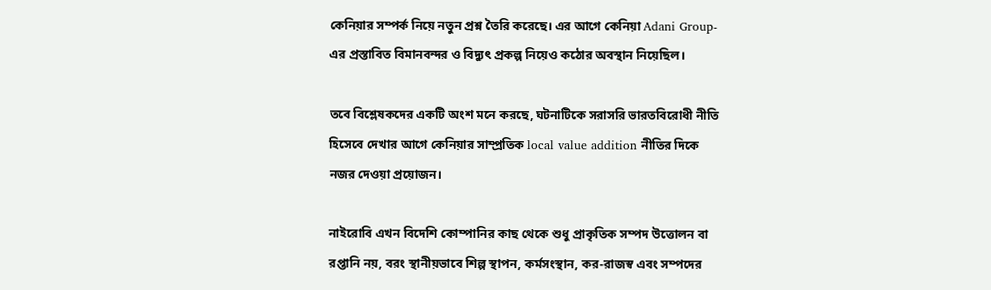কেনিয়ার সম্পর্ক নিয়ে নতুন প্রশ্ন তৈরি করেছে। এর আগে কেনিয়া Adani Group-এর প্রস্তাবিত বিমানবন্দর ও বিদ্যুৎ প্রকল্প নিয়েও কঠোর অবস্থান নিয়েছিল।

তবে বিশ্লেষকদের একটি অংশ মনে করছে, ঘটনাটিকে সরাসরি ভারতবিরোধী নীতি হিসেবে দেখার আগে কেনিয়ার সাম্প্রতিক local value addition নীতির দিকে নজর দেওয়া প্রয়োজন।

নাইরোবি এখন বিদেশি কোম্পানির কাছ থেকে শুধু প্রাকৃতিক সম্পদ উত্তোলন বা রপ্তানি নয়, বরং স্থানীয়ভাবে শিল্প স্থাপন, কর্মসংস্থান, কর-রাজস্ব এবং সম্পদের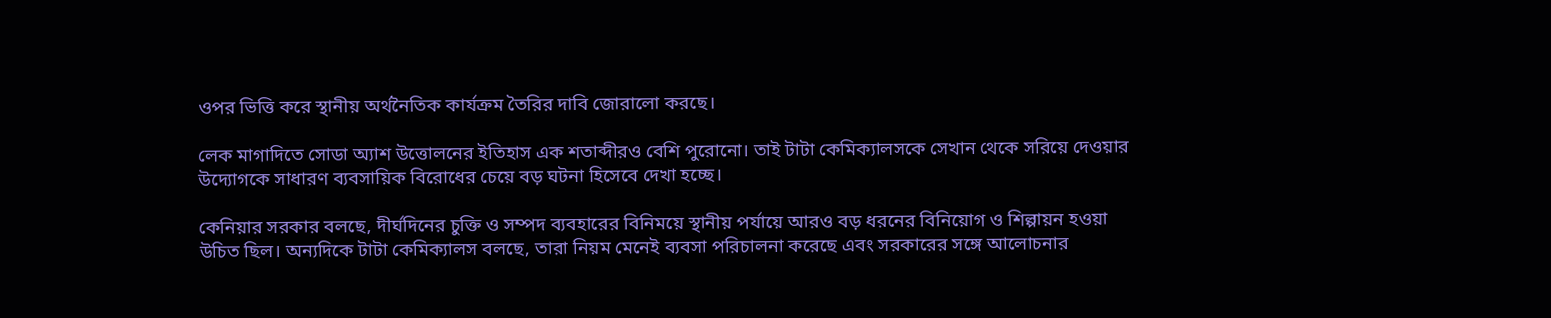ওপর ভিত্তি করে স্থানীয় অর্থনৈতিক কার্যক্রম তৈরির দাবি জোরালো করছে।

লেক মাগাদিতে সোডা অ্যাশ উত্তোলনের ইতিহাস এক শতাব্দীরও বেশি পুরোনো। তাই টাটা কেমিক্যালসকে সেখান থেকে সরিয়ে দেওয়ার উদ্যোগকে সাধারণ ব্যবসায়িক বিরোধের চেয়ে বড় ঘটনা হিসেবে দেখা হচ্ছে।

কেনিয়ার সরকার বলছে, দীর্ঘদিনের চুক্তি ও সম্পদ ব্যবহারের বিনিময়ে স্থানীয় পর্যায়ে আরও বড় ধরনের বিনিয়োগ ও শিল্পায়ন হওয়া উচিত ছিল। অন্যদিকে টাটা কেমিক্যালস বলছে, তারা নিয়ম মেনেই ব্যবসা পরিচালনা করেছে এবং সরকারের সঙ্গে আলোচনার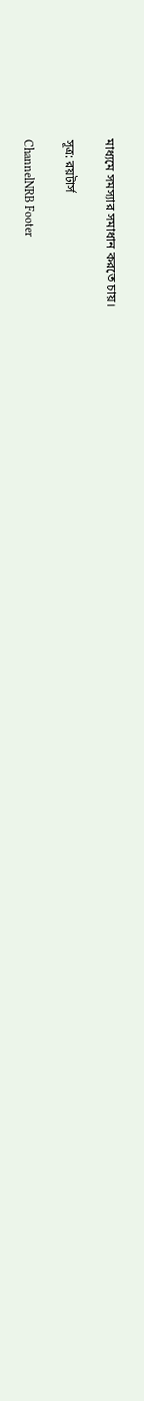মাধ্যমে সমস্যার সমাধান করতে চায়।

সূত্র: রয়টার্স

ChannelNRB Footer